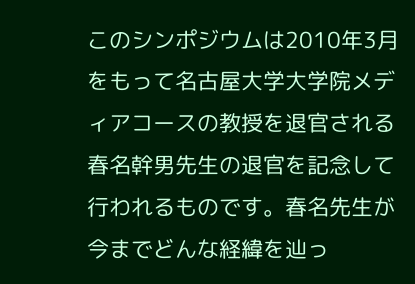このシンポジウムは2010年3月をもって名古屋大学大学院メディアコースの教授を退官される春名幹男先生の退官を記念して行われるものです。春名先生が今までどんな経緯を辿っ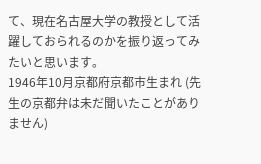て、現在名古屋大学の教授として活躍しておられるのかを振り返ってみたいと思います。
1946年10月京都府京都市生まれ (先生の京都弁は未だ聞いたことがありません)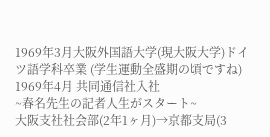1969年3月大阪外国語大学(現大阪大学)ドイツ語学科卒業 (学生運動全盛期の頃ですね)
1969年4月 共同通信社入社
~春名先生の記者人生がスタート~
大阪支社社会部(2年1ヶ月)→京都支局(3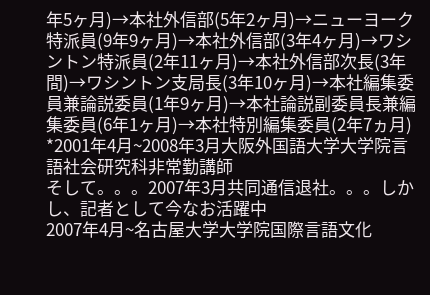年5ヶ月)→本社外信部(5年2ヶ月)→ニューヨーク特派員(9年9ヶ月)→本社外信部(3年4ヶ月)→ワシントン特派員(2年11ヶ月)→本社外信部次長(3年間)→ワシントン支局長(3年10ヶ月)→本社編集委員兼論説委員(1年9ヶ月)→本社論説副委員長兼編集委員(6年1ヶ月)→本社特別編集委員(2年7ヵ月)
*2001年4月~2008年3月大阪外国語大学大学院言語社会研究科非常勤講師
そして。。。2007年3月共同通信退社。。。しかし、記者として今なお活躍中
2007年4月~名古屋大学大学院国際言語文化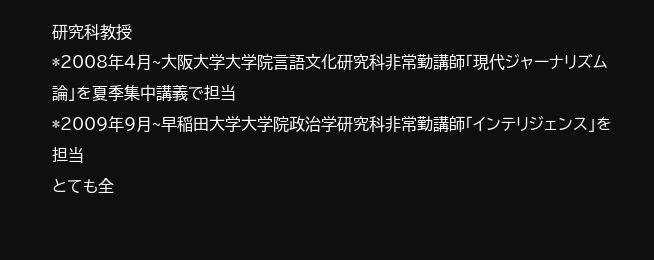研究科教授
*2008年4月~大阪大学大学院言語文化研究科非常勤講師「現代ジャーナリズム論」を夏季集中講義で担当
*2009年9月~早稲田大学大学院政治学研究科非常勤講師「インテリジェンス」を担当
とても全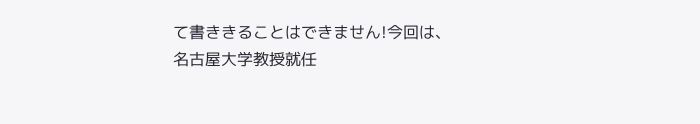て書ききることはできません!今回は、名古屋大学教授就任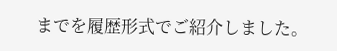までを履歴形式でご紹介しました。